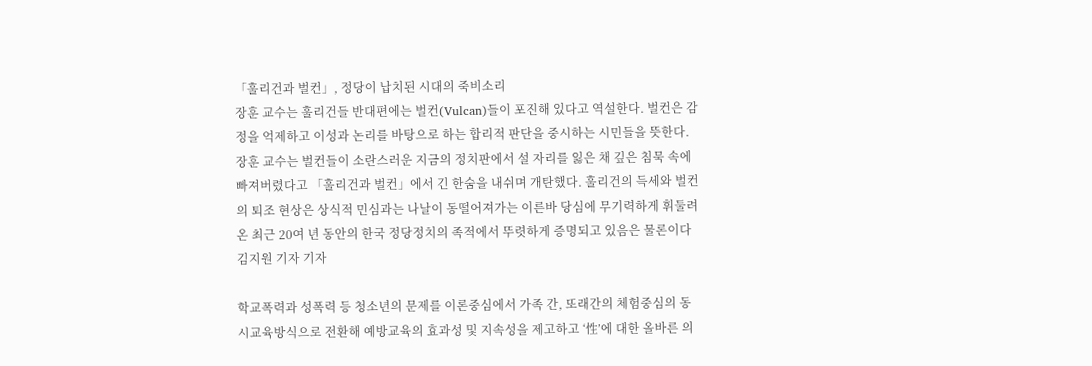「훌리건과 벌컨」, 정당이 납치된 시대의 죽비소리
장훈 교수는 훌리건들 반대편에는 벌컨(Vulcan)들이 포진해 있다고 역설한다. 벌컨은 감정을 억제하고 이성과 논리를 바탕으로 하는 합리적 판단을 중시하는 시민들을 뜻한다. 장훈 교수는 벌컨들이 소란스러운 지금의 정치판에서 설 자리를 잃은 채 깊은 침묵 속에 빠져버렸다고 「훌리건과 벌컨」에서 긴 한숨을 내쉬며 개탄했다. 훌리건의 득세와 벌컨의 퇴조 현상은 상식적 민심과는 나날이 동떨어져가는 이른바 당심에 무기력하게 휘둘려온 최근 20여 년 동안의 한국 정당정치의 족적에서 뚜렷하게 증명되고 있음은 물론이다
김지원 기자 기자

학교폭력과 성폭력 등 청소년의 문제를 이론중심에서 가족 간, 또래간의 체험중심의 동시교육방식으로 전환해 예방교육의 효과성 및 지속성을 제고하고 ‘性’에 대한 올바른 의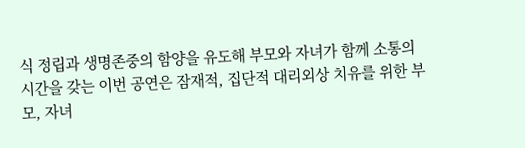식 정립과 생명존중의 함양을 유도해 부모와 자녀가 함께 소통의 시간을 갖는 이번 공연은 잠재적, 집단적 대리외상 치유를 위한 부모, 자녀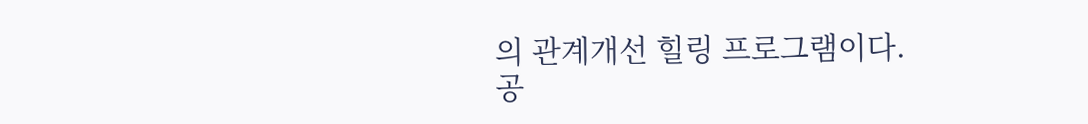의 관계개선 힐링 프로그램이다.
공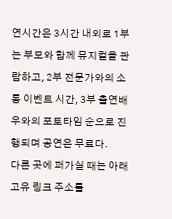연시간은 3시간 내외로 1부는 부모와 함께 뮤지컬을 관람하고, 2부 전문가와의 소통 이벤트 시간, 3부 출연배우와의 포토타임 순으로 진행되며 공연은 무료다.
다른 곳에 퍼가실 때는 아래 고유 링크 주소를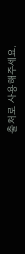출처로 사용해주세요.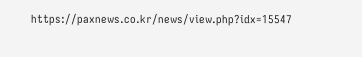https://paxnews.co.kr/news/view.php?idx=15547